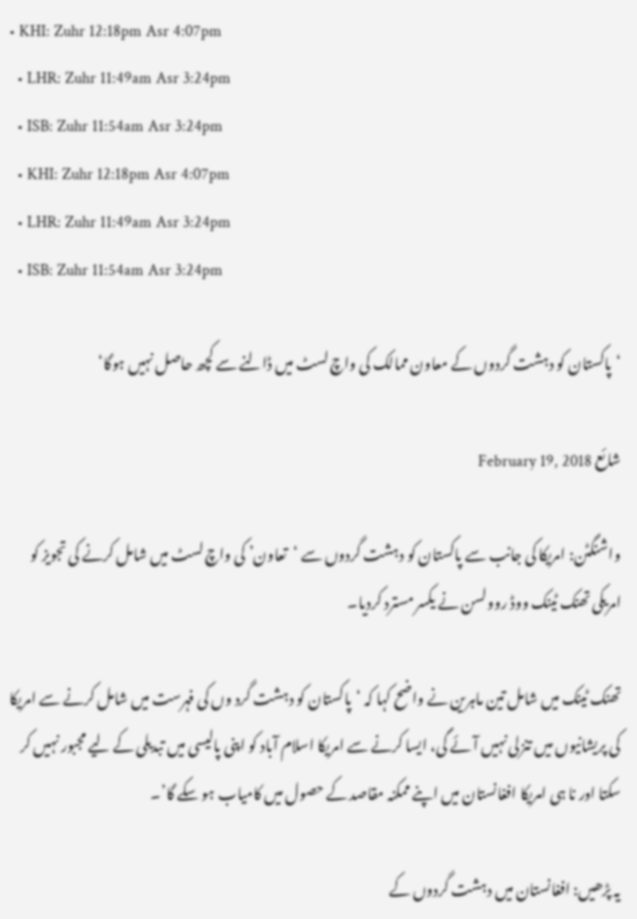• KHI: Zuhr 12:18pm Asr 4:07pm
  • LHR: Zuhr 11:49am Asr 3:24pm
  • ISB: Zuhr 11:54am Asr 3:24pm
  • KHI: Zuhr 12:18pm Asr 4:07pm
  • LHR: Zuhr 11:49am Asr 3:24pm
  • ISB: Zuhr 11:54am Asr 3:24pm

‘پاکستان کو دہشت گردوں کے معاون ممالک کی واچ لسٹ میں ڈالنے سے کچھ حاصل نہیں ہوگا‘

شائع February 19, 2018

واشنگٹن: امریکا کی جانب سے پاکستان کو دہشت گردوں سے ‘تعاون’ کی واچ لسٹ میں شامل کرنے کی تجویز کو امریکی تھنک ٹینک ووڈ روولسن نے یکسر مسترد کردیا۔

تھنک ٹینک میں شامل تین ماہرین نے واضح کہا کہ ‘پاکستان کو دہشت گرد وں کی فہرست میں شامل کرنے سے امریکا کی پریشانیوں میں تنزلی نہیں آئے گی، ایسا کرنے سے امریکا اسلام آباد کو اپنی پالیسی میں تبدیلی کے لیے مجبور نہیں کر سکتا اور نا ہی امریکا افغانستان میں اپنے ممکنہ مقاصد کے حصول میں کامیاب ہو سکے گا’۔

یہ پڑھیں: افغانستان میں دہشت گردوں کے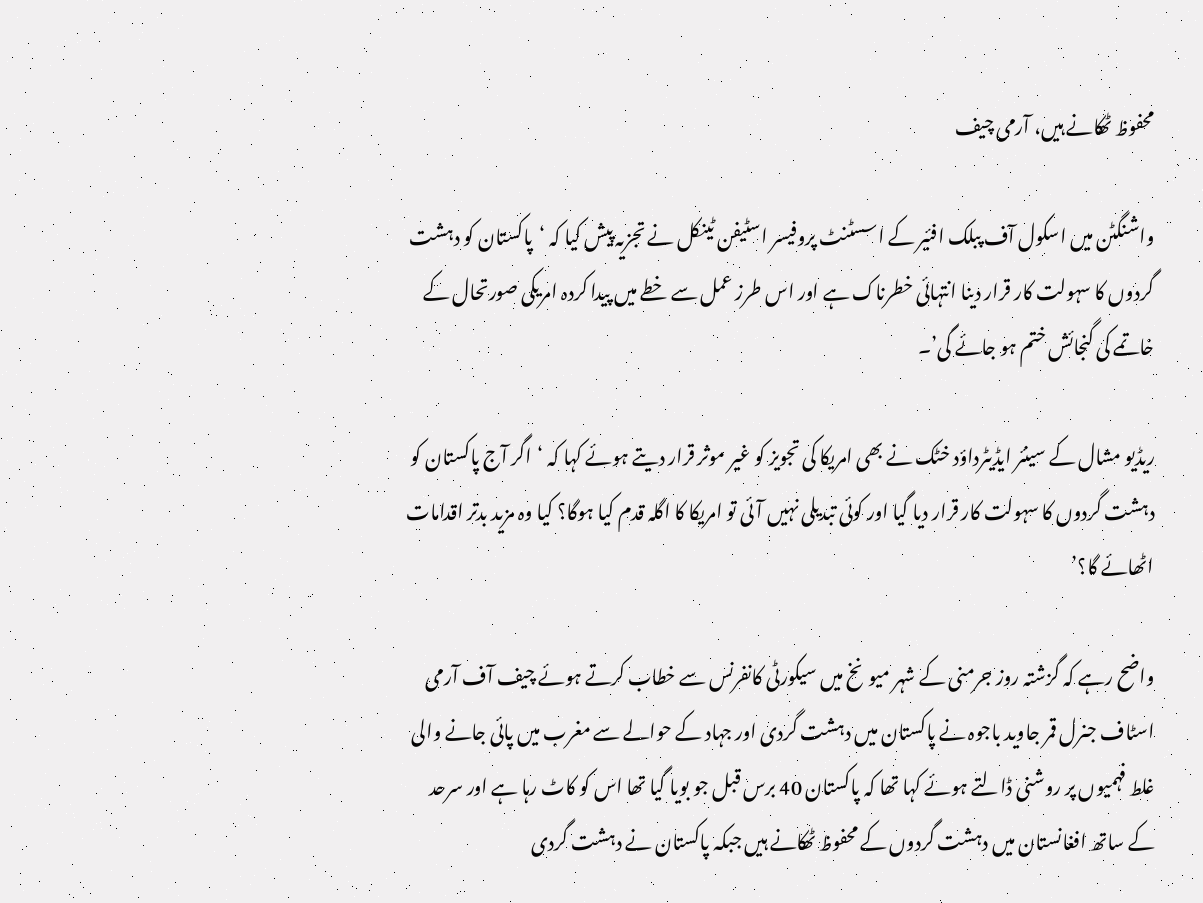محفوظ ٹھکانے ہیں، آرمی چیف

واشنگٹن میں اسکول آف پبلک افئیر کے اسسٹنٹ پروفیسر اسٹیفن ٹینکل نے تجزیہ پیش کیا کہ ‘پاکستان کو دہشت گردوں کا سہولت کار قرار دینا انتہائی خطرناک ہے اور اس طرز عمل سے خطے میں پیدا کردہ امریکی صورتحال کے خاتمے کی گنجائش ختم ہو جائے گی’۔

ریڈیو مشال کے سینئر ایڈیٹرداؤد خٹک نے بھی امریکا کی تجویز کو غیر موثر قرار دیتے ہوئے کہا کہ ‘اگر آج پاکستان کو دہشت گردوں کا سہولت کار قرار دیا گیا اور کوئی تبدیلی نہیں آئی تو امریکا کا اگلہ قدم کیا ہوگا؟ کیا وہ مزید بدتر اقدامات اٹھائے گا؟’

واضح رہے کہ گزشتہ روز جرمنی کے شہر میونخ میں سیکورٹی کانفرنس سے خطاب کرتے ہوئے چیف آف آرمی اسٹاف جنرل قمر جاوید باجوہ نے پاکستان میں دہشت گردی اور جہاد کے حوالے سے مغرب میں پائی جانے والی غلط فہمیوں پر روشنی ڈالتے ہوئے کہا تھا کہ پاکستان 40 برس قبل جو بویا گیا تھا اس کو کاٹ رہا ہے اور سرحد کے ساتھ افغانستان میں دہشت گردوں کے محفوظ ٹھکانے ہیں جبکہ پاکستان نے دہشت گردی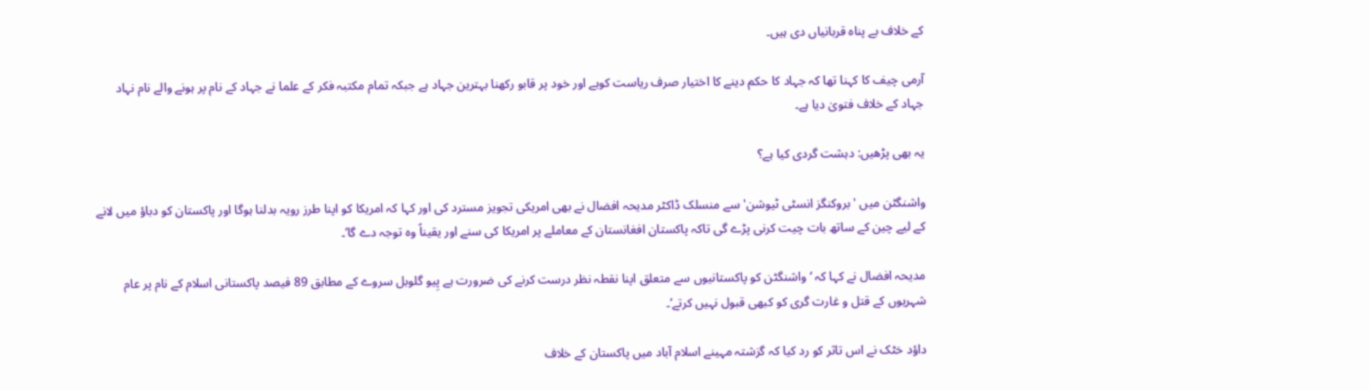کے خلاف بے پناہ قربانیاں دی ہیں۔

آرمی چیف کا کہنا تھا کہ جہاد کا حکم دینے کا اختیار صرف ریاست کوہے اور خود پر قابو رکھنا بہترین جہاد ہے جبکہ تمام مکتبہ فکر کے علما نے جہاد کے نام پر ہونے والے نام نہاد جہاد کے خلاف فتویٰ دیا ہے۔

یہ بھی پڑھیں: دہشت گردی کیا ہے؟

واشنگٹن میں 'بروکنگز انسٹی ٹیوشن' سے منسلک ڈاکٹر مدیحہ افضال نے بھی امریکی تجویز مسترد کی اور کہا کہ امریکا کو اپنا طرز رویہ بدلنا ہوگا اور پاکستان کو دباؤ میں لانے کے لیے چین کے ساتھ بات چیت کرنی پڑے گی تاکہ پاکستان افغانستان کے معاملے پر امریکا کی سنے اور یقیناً وہ توجہ دے گا’۔

مدیحہ افضال نے کہا کہ ‘واشنگٹن کو پاکستانیوں سے متعلق اپنا نقطہ نظر درست کرنے کی ضرورت ہے پِیو گلوبل سروے کے مطابق 89 فیصد پاکستانی اسلام کے نام پر عام شہریوں کے قتل و غارت گری کو کبھی قبول نہیں کرتے’۔

داؤد خٹک نے اس تاثر کو رد کیا کہ گزشتہ مہینے اسلام آباد میں پاکستان کے خلاف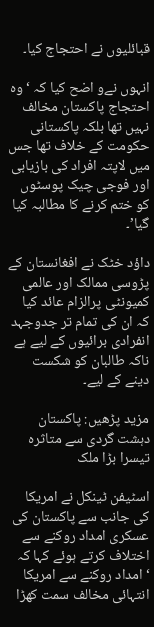قبائلیوں نے احتجاج کیا۔

انہوں نےو اضح کیا کہ ‘وہ احتجاج پاکستان مخالف نہیں تھا بلکہ پاکستانی حکومت کے خلاف تھا جس میں لاپتہ افراد کی بازیابی اور فوجی چیک پوسٹوں کو ختم کرنے کا مطالبہ کیا گیا’۔

داؤد خٹک نے افغانستان کے پڑوسی ممالک اور عالمی کمیونٹی پرالزام عائد کیا کہ ان کی تمام تر جدوجہد انفرادی برائیوں کے لیے ہے ناکہ طالبان کو شکست دینے کے لیے۔

مزید پڑھیں: پاکستان دہشت گردی سے متاثرہ تیسرا بڑا ملک

اسٹیفن ٹینکل نے امریکا کی جانب سے پاکستان کی عسکری امداد روکنے سے اختلاف کرتے ہوئے کہا کہ ‘امداد روکنے سے امریکا انتہائی مخالف سمت کھڑا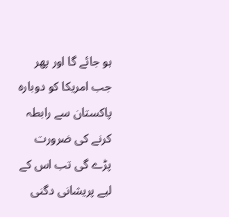ہو جائے گا اور پھر جب امریکا کو دوبارہ پاکستان سے رابطہ کرنے کی ضرورت پڑے گی تب اس کے لیے پریشانی دگنی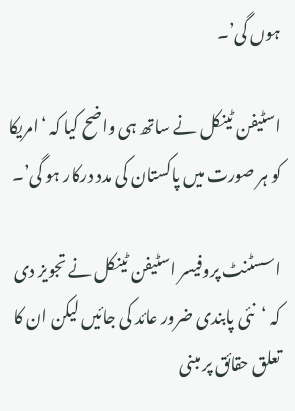ہوں گی’۔

اسٹیفن ٹینکل نے ساتھ ہی واضح کیا کہ ‘امریکا کو ہر صورت میں پاکستان کی مدد درکار ہو گی’۔

اسسٹنٹ پروفیسر اسٹیفن ٹینکل نے تجویز دی کہ ‘نئی پابندی ضرور عائد کی جائیں لیکن ان کا تعلق حقائق پر مبنی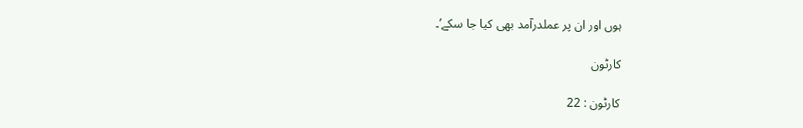ہوں اور ان پر عملدرآمد بھی کیا جا سکے’۔

کارٹون

کارٹون : 22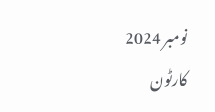نومبر 2024
کارٹون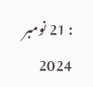: 21 نومبر 2024